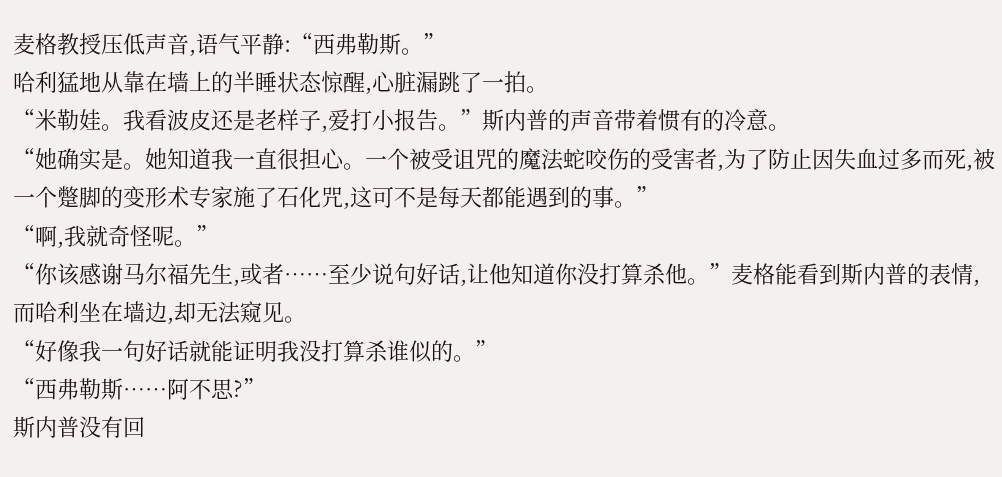麦格教授压低声音,语气平静:“西弗勒斯。”
哈利猛地从靠在墙上的半睡状态惊醒,心脏漏跳了一拍。
“米勒娃。我看波皮还是老样子,爱打小报告。”斯内普的声音带着惯有的冷意。
“她确实是。她知道我一直很担心。一个被受诅咒的魔法蛇咬伤的受害者,为了防止因失血过多而死,被一个蹩脚的变形术专家施了石化咒,这可不是每天都能遇到的事。”
“啊,我就奇怪呢。”
“你该感谢马尔福先生,或者……至少说句好话,让他知道你没打算杀他。”麦格能看到斯内普的表情,而哈利坐在墙边,却无法窥见。
“好像我一句好话就能证明我没打算杀谁似的。”
“西弗勒斯……阿不思?”
斯内普没有回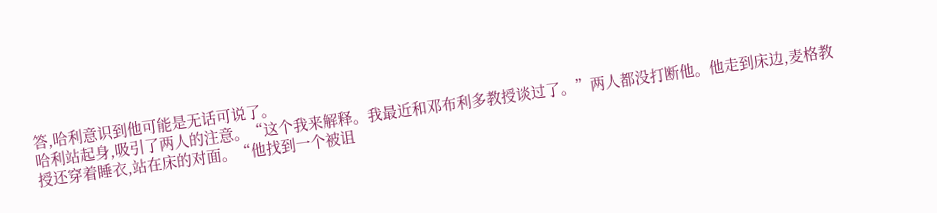答,哈利意识到他可能是无话可说了。
哈利站起身,吸引了两人的注意。“这个我来解释。我最近和邓布利多教授谈过了。”两人都没打断他。他走到床边,麦格教授还穿着睡衣,站在床的对面。“他找到一个被诅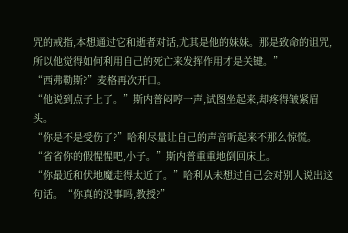咒的戒指,本想通过它和逝者对话,尤其是他的妹妹。那是致命的诅咒,所以他觉得如何利用自己的死亡来发挥作用才是关键。”
“西弗勒斯?”麦格再次开口。
“他说到点子上了。”斯内普闷哼一声,试图坐起来,却疼得皱紧眉头。
“你是不是受伤了?”哈利尽量让自己的声音听起来不那么惊慌。
“省省你的假惺惺吧,小子。”斯内普重重地倒回床上。
“你最近和伏地魔走得太近了。”哈利从未想过自己会对别人说出这句话。“你真的没事吗,教授?”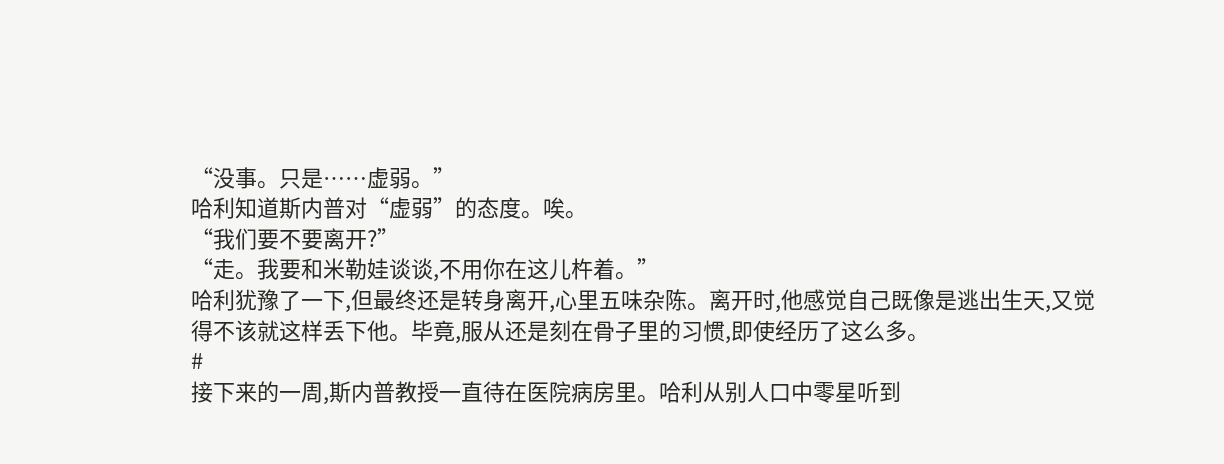“没事。只是……虚弱。”
哈利知道斯内普对“虚弱”的态度。唉。
“我们要不要离开?”
“走。我要和米勒娃谈谈,不用你在这儿杵着。”
哈利犹豫了一下,但最终还是转身离开,心里五味杂陈。离开时,他感觉自己既像是逃出生天,又觉得不该就这样丢下他。毕竟,服从还是刻在骨子里的习惯,即使经历了这么多。
#
接下来的一周,斯内普教授一直待在医院病房里。哈利从别人口中零星听到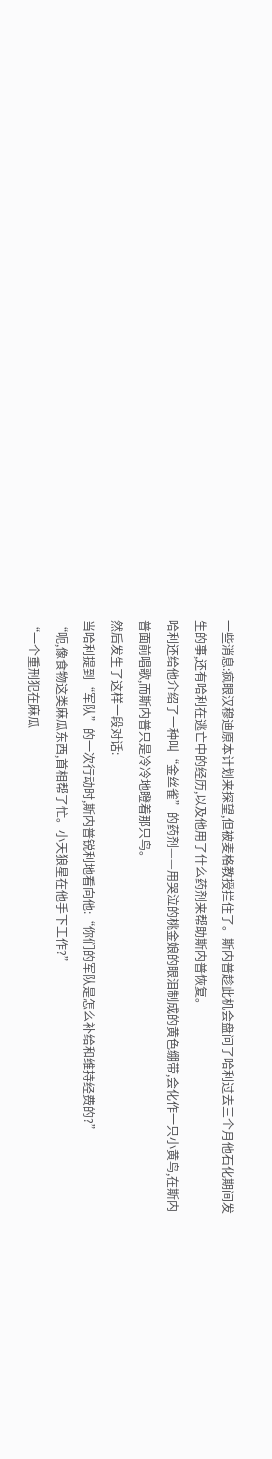一些消息:疯眼汉穆迪原本计划来探望,但被麦格教授拦住了。斯内普趁此机会盘问了哈利过去三个月他石化期间发生的事,还有哈利在逃亡中的经历,以及他用了什么药剂来帮助斯内普恢复。
哈利还给他介绍了一种叫“金丝雀”的药剂——用哭泣的桃金娘的眼泪制成的黄色绷带,会化作一只小黄鸟,在斯内普面前唱歌,而斯内普只是冷冷地瞪着那只鸟。
然后发生了这样一段对话:
当哈利提到“军队”的一次行动时,斯内普锐利地看向他:“你们的军队是怎么补给和维持经费的?”
“呃,像食物这类麻瓜东西,首相帮了忙。小天狼星在他手下工作?”
“一个重刑犯在麻瓜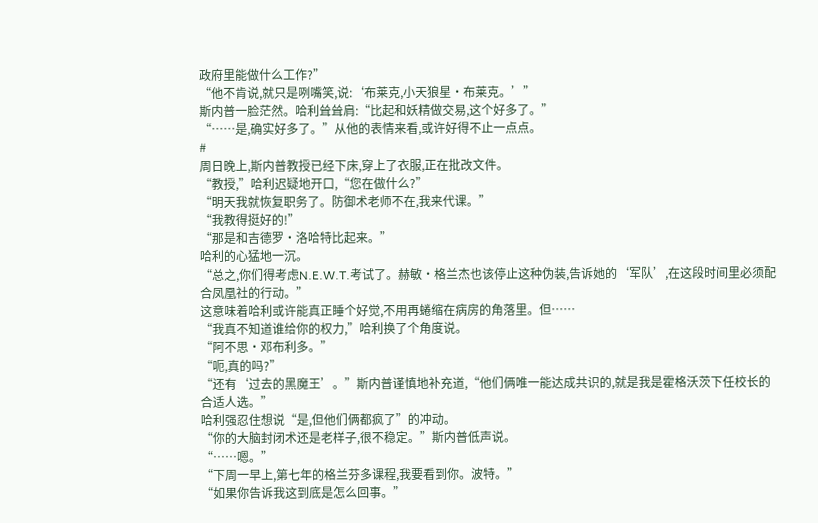政府里能做什么工作?”
“他不肯说,就只是咧嘴笑,说:‘布莱克,小天狼星·布莱克。’”
斯内普一脸茫然。哈利耸耸肩:“比起和妖精做交易,这个好多了。”
“……是,确实好多了。”从他的表情来看,或许好得不止一点点。
#
周日晚上,斯内普教授已经下床,穿上了衣服,正在批改文件。
“教授,”哈利迟疑地开口,“您在做什么?”
“明天我就恢复职务了。防御术老师不在,我来代课。”
“我教得挺好的!”
“那是和吉德罗·洛哈特比起来。”
哈利的心猛地一沉。
“总之,你们得考虑N.E.W.T.考试了。赫敏·格兰杰也该停止这种伪装,告诉她的‘军队’,在这段时间里必须配合凤凰社的行动。”
这意味着哈利或许能真正睡个好觉,不用再蜷缩在病房的角落里。但……
“我真不知道谁给你的权力,”哈利换了个角度说。
“阿不思·邓布利多。”
“呃,真的吗?”
“还有‘过去的黑魔王’。”斯内普谨慎地补充道,“他们俩唯一能达成共识的,就是我是霍格沃茨下任校长的合适人选。”
哈利强忍住想说“是,但他们俩都疯了”的冲动。
“你的大脑封闭术还是老样子,很不稳定。”斯内普低声说。
“……嗯。”
“下周一早上,第七年的格兰芬多课程,我要看到你。波特。”
“如果你告诉我这到底是怎么回事。”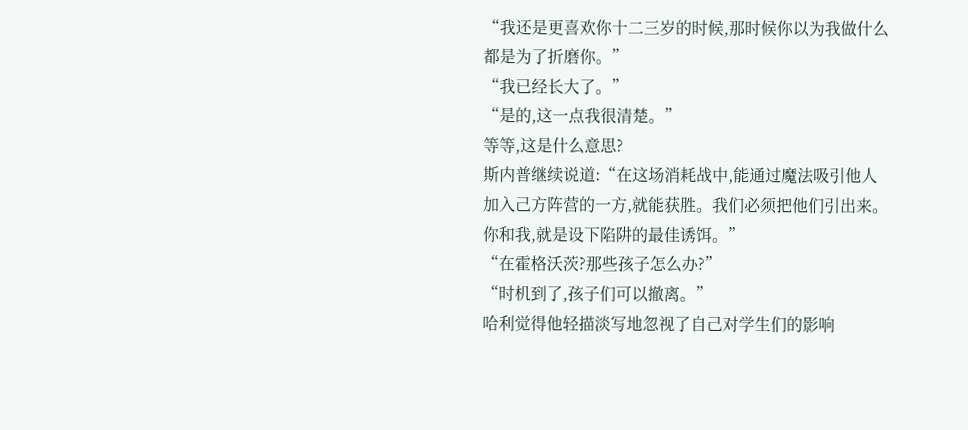“我还是更喜欢你十二三岁的时候,那时候你以为我做什么都是为了折磨你。”
“我已经长大了。”
“是的,这一点我很清楚。”
等等,这是什么意思?
斯内普继续说道:“在这场消耗战中,能通过魔法吸引他人加入己方阵营的一方,就能获胜。我们必须把他们引出来。你和我,就是设下陷阱的最佳诱饵。”
“在霍格沃茨?那些孩子怎么办?”
“时机到了,孩子们可以撤离。”
哈利觉得他轻描淡写地忽视了自己对学生们的影响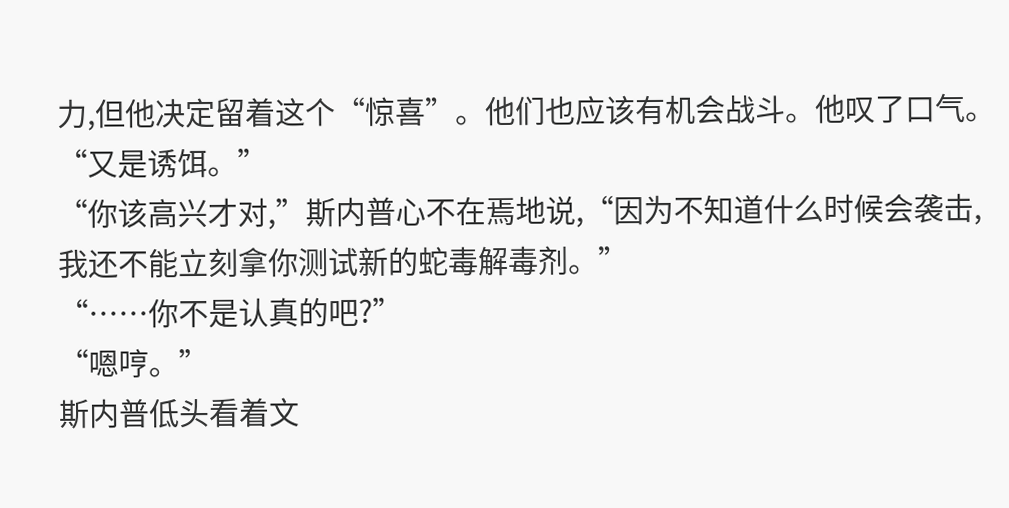力,但他决定留着这个“惊喜”。他们也应该有机会战斗。他叹了口气。
“又是诱饵。”
“你该高兴才对,”斯内普心不在焉地说,“因为不知道什么时候会袭击,我还不能立刻拿你测试新的蛇毒解毒剂。”
“……你不是认真的吧?”
“嗯哼。”
斯内普低头看着文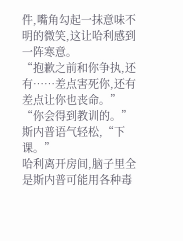件,嘴角勾起一抹意味不明的微笑,这让哈利感到一阵寒意。
“抱歉之前和你争执,还有……差点害死你,还有差点让你也丧命。”
“你会得到教训的。”斯内普语气轻松,“下课。”
哈利离开房间,脑子里全是斯内普可能用各种毒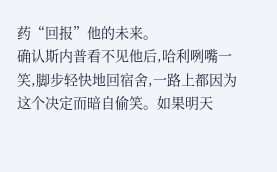药“回报”他的未来。
确认斯内普看不见他后,哈利咧嘴一笑,脚步轻快地回宿舍,一路上都因为这个决定而暗自偷笑。如果明天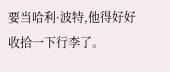要当哈利·波特,他得好好收拾一下行李了。